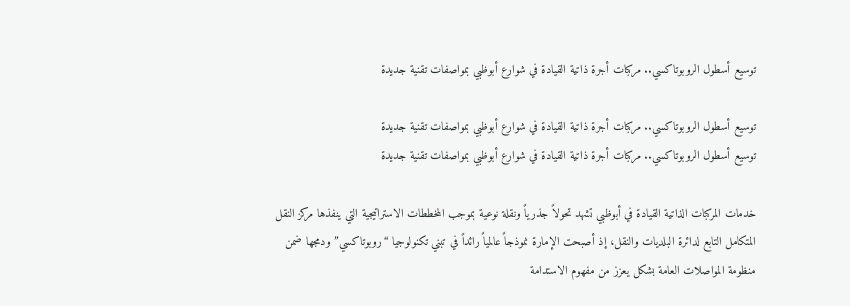توسيع أسطول الروبوتاكسي.. مركبات أجرة ذاتية القيادة في شوارع أبوظبي بمواصفات تقنية جديدة

توسيع أسطول الروبوتاكسي.. مركبات أجرة ذاتية القيادة في شوارع أبوظبي بمواصفات تقنية جديدة
توسيع أسطول الروبوتاكسي.. مركبات أجرة ذاتية القيادة في شوارع أبوظبي بمواصفات تقنية جديدة

خدمات المركبات الذاتية القيادة في أبوظبي تشهد تحولاً جذرياً ونقلة نوعية بموجب المخططات الاستراتيجية التي ينفذها مركز النقل المتكامل التابع لدائرة البلديات والنقل، إذ أصبحت الإمارة نموذجاً عالمياً رائداً في تبني تكنولوجيا “روبوتاكسي” ودمجها ضمن منظومة المواصلات العامة بشكل يعزز من مفهوم الاستدامة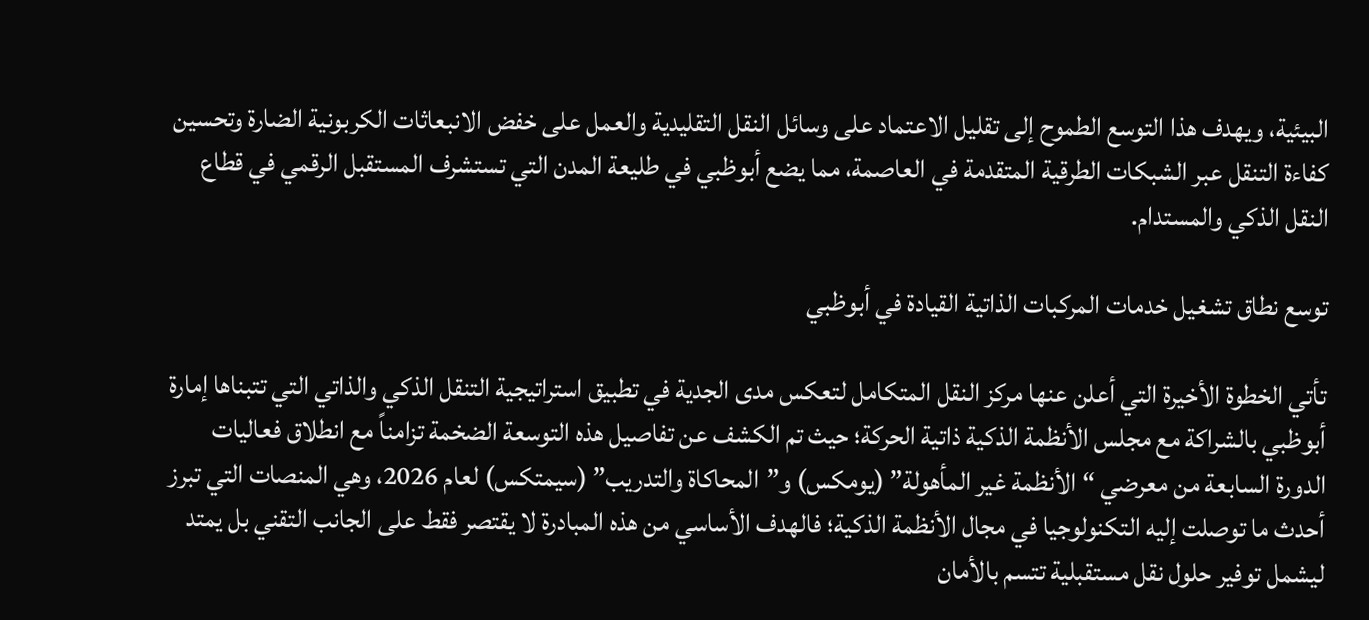البيئية، ويهدف هذا التوسع الطموح إلى تقليل الاعتماد على وسائل النقل التقليدية والعمل على خفض الانبعاثات الكربونية الضارة وتحسين كفاءة التنقل عبر الشبكات الطرقية المتقدمة في العاصمة، مما يضع أبوظبي في طليعة المدن التي تستشرف المستقبل الرقمي في قطاع النقل الذكي والمستدام.

توسع نطاق تشغيل خدمات المركبات الذاتية القيادة في أبوظبي

تأتي الخطوة الأخيرة التي أعلن عنها مركز النقل المتكامل لتعكس مدى الجدية في تطبيق استراتيجية التنقل الذكي والذاتي التي تتبناها إمارة أبوظبي بالشراكة مع مجلس الأنظمة الذكية ذاتية الحركة؛ حيث تم الكشف عن تفاصيل هذه التوسعة الضخمة تزامناً مع انطلاق فعاليات الدورة السابعة من معرضي “الأنظمة غير المأهولة” (يومكس) و”المحاكاة والتدريب” (سيمتكس) لعام 2026، وهي المنصات التي تبرز أحدث ما توصلت إليه التكنولوجيا في مجال الأنظمة الذكية؛ فالهدف الأساسي من هذه المبادرة لا يقتصر فقط على الجانب التقني بل يمتد ليشمل توفير حلول نقل مستقبلية تتسم بالأمان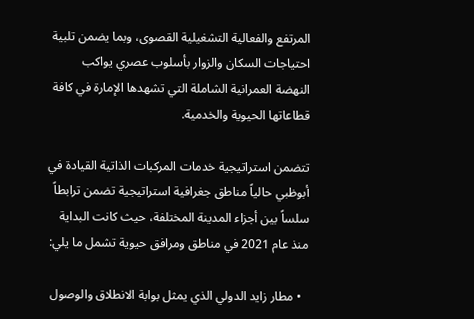المرتفع والفعالية التشغيلية القصوى، وبما يضمن تلبية احتياجات السكان والزوار بأسلوب عصري يواكب النهضة العمرانية الشاملة التي تشهدها الإمارة في كافة قطاعاتها الحيوية والخدمية.

تتضمن استراتيجية خدمات المركبات الذاتية القيادة في أبوظبي حالياً مناطق جغرافية استراتيجية تضمن ترابطاً سلساً بين أجزاء المدينة المختلفة، حيث كانت البداية منذ عام 2021 في مناطق ومرافق حيوية تشمل ما يلي:

  • مطار زايد الدولي الذي يمثل بوابة الانطلاق والوصول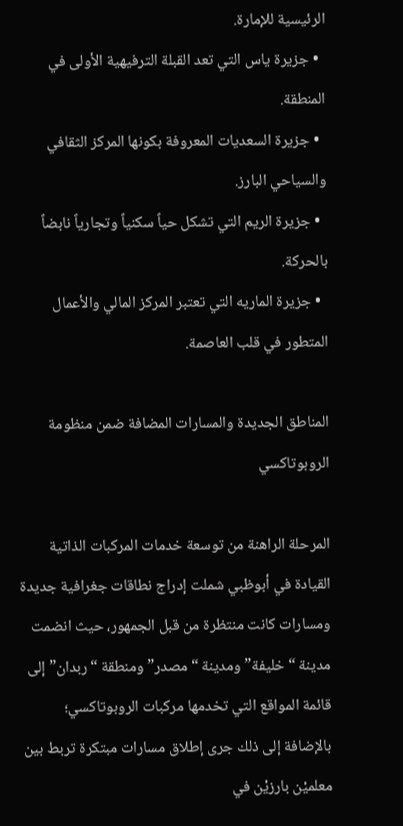الرئيسية للإمارة.
  • جزيرة ياس التي تعد القبلة الترفيهية الأولى في المنطقة.
  • جزيرة السعديات المعروفة بكونها المركز الثقافي والسياحي البارز.
  • جزيرة الريم التي تشكل حياً سكنياً وتجارياً نابضاً بالحركة.
  • جزيرة الماريه التي تعتبر المركز المالي والأعمال المتطور في قلب العاصمة.

المناطق الجديدة والمسارات المضافة ضمن منظومة الروبوتاكسي

المرحلة الراهنة من توسعة خدمات المركبات الذاتية القيادة في أبوظبي شملت إدراج نطاقات جغرافية جديدة ومسارات كانت منتظرة من قبل الجمهور، حيث انضمت مدينة “خليفة” ومدينة “مصدر” ومنطقة “ربدان” إلى قائمة المواقع التي تخدمها مركبات الروبوتاكسي؛ بالإضافة إلى ذلك جرى إطلاق مسارات مبتكرة تربط بين معلميْن بارزيْن في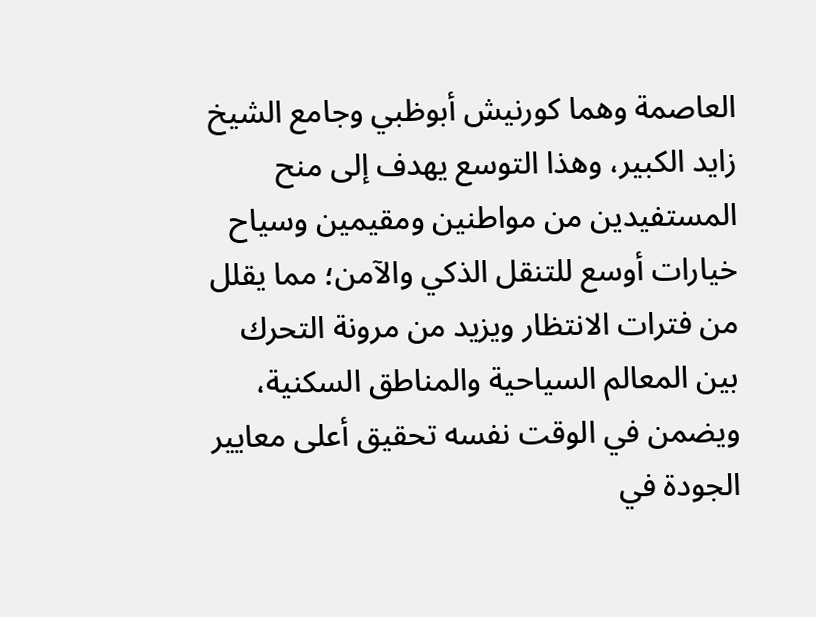العاصمة وهما كورنيش أبوظبي وجامع الشيخ زايد الكبير، وهذا التوسع يهدف إلى منح المستفيدين من مواطنين ومقيمين وسياح خيارات أوسع للتنقل الذكي والآمن؛ مما يقلل من فترات الانتظار ويزيد من مرونة التحرك بين المعالم السياحية والمناطق السكنية، ويضمن في الوقت نفسه تحقيق أعلى معايير الجودة في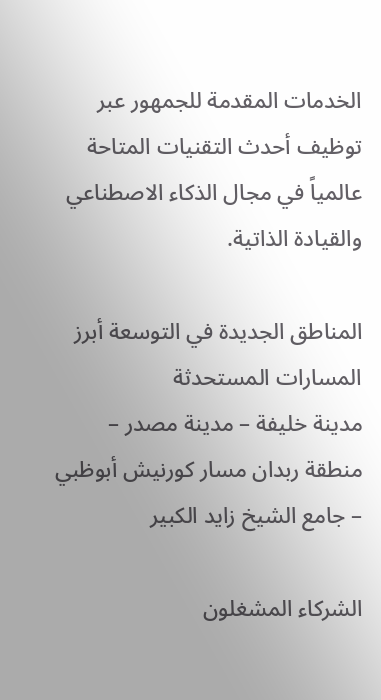الخدمات المقدمة للجمهور عبر توظيف أحدث التقنيات المتاحة عالمياً في مجال الذكاء الاصطناعي والقيادة الذاتية.

المناطق الجديدة في التوسعة أبرز المسارات المستحدثة
مدينة خليفة – مدينة مصدر – منطقة ربدان مسار كورنيش أبوظبي – جامع الشيخ زايد الكبير

الشركاء المشغلون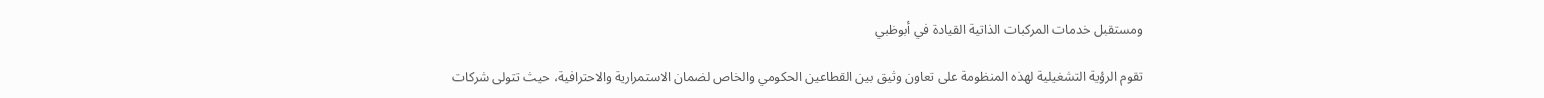ومستقبل خدمات المركبات الذاتية القيادة في أبوظبي

تقوم الرؤية التشغيلية لهذه المنظومة على تعاون وثيق بين القطاعين الحكومي والخاص لضمان الاستمرارية والاحترافية، حيث تتولى شركات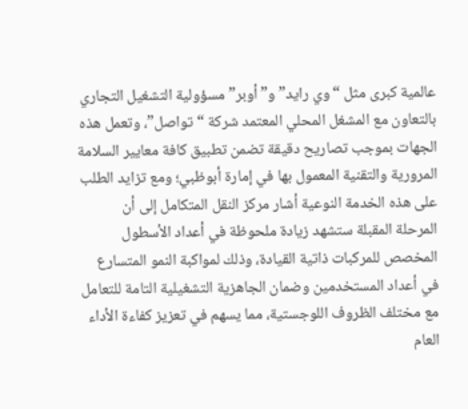عالمية كبرى مثل “وي رايد” و”أوبر” مسؤولية التشغيل التجاري بالتعاون مع المشغل المحلي المعتمد شركة “تواصل”، وتعمل هذه الجهات بموجب تصاريح دقيقة تضمن تطبيق كافة معايير السلامة المرورية والتقنية المعمول بها في إمارة أبوظبي؛ ومع تزايد الطلب على هذه الخدمة النوعية أشار مركز النقل المتكامل إلى أن المرحلة المقبلة ستشهد زيادة ملحوظة في أعداد الأسطول المخصص للمركبات ذاتية القيادة، وذلك لمواكبة النمو المتسارع في أعداد المستخدمين وضمان الجاهزية التشغيلية التامة للتعامل مع مختلف الظروف اللوجستية، مما يسهم في تعزيز كفاءة الأداء العام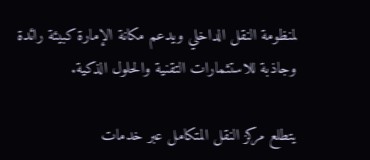لمنظومة النقل الداخلي ويدعم مكانة الإمارة كبيئة رائدة وجاذبة للاستثمارات التقنية والحلول الذكية.

يتطلع مركز النقل المتكامل عبر خدمات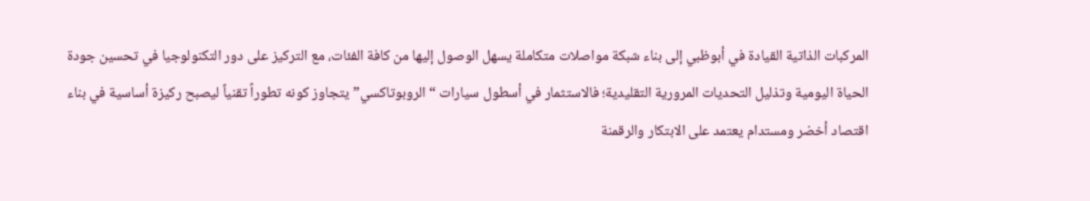المركبات الذاتية القيادة في أبوظبي إلى بناء شبكة مواصلات متكاملة يسهل الوصول إليها من كافة الفئات، مع التركيز على دور التكنولوجيا في تحسين جودة الحياة اليومية وتذليل التحديات المرورية التقليدية؛ فالاستثمار في أسطول سيارات “الروبوتاكسي” يتجاوز كونه تطوراً تقنياً ليصبح ركيزة أساسية في بناء اقتصاد أخضر ومستدام يعتمد على الابتكار والرقمنة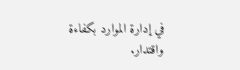في إدارة الموارد بكفاءة واقتدار.